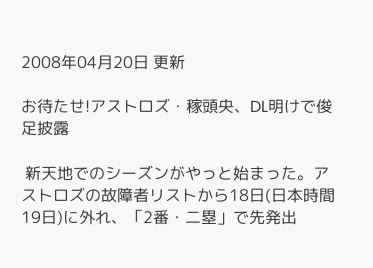2008年04月20日 更新

お待たせ!アストロズ・稼頭央、DL明けで俊足披露

 新天地でのシーズンがやっと始まった。アストロズの故障者リストから18日(日本時間19日)に外れ、「2番・二塁」で先発出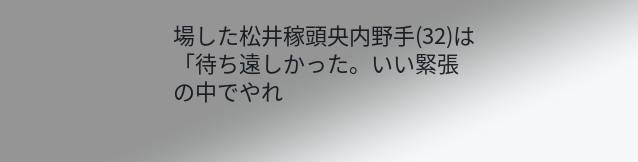場した松井稼頭央内野手(32)は「待ち遠しかった。いい緊張の中でやれ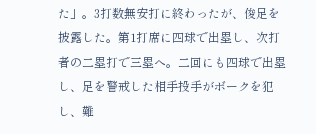た」。3打数無安打に終わったが、俊足を披露した。第1打席に四球で出塁し、次打者の二塁打で三塁へ。二回にも四球で出塁し、足を警戒した相手投手がボークを犯し、難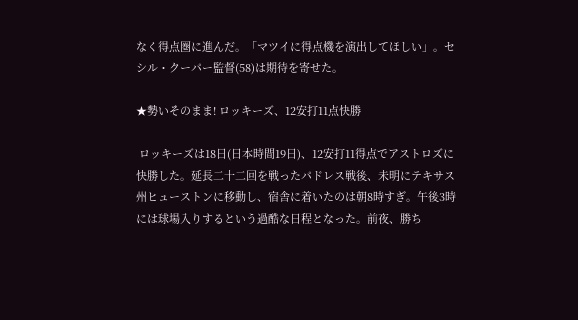なく得点圏に進んだ。「マツイに得点機を演出してほしい」。セシル・クーパー監督(58)は期待を寄せた。

★勢いそのまま! ロッキーズ、12安打11点快勝

 ロッキーズは18日(日本時間19日)、12安打11得点でアストロズに快勝した。延長二十二回を戦ったパドレス戦後、未明にテキサス州ヒューストンに移動し、宿舎に着いたのは朝8時すぎ。午後3時には球場入りするという過酷な日程となった。前夜、勝ち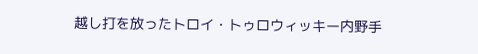越し打を放ったトロイ・トゥロウィッキー内野手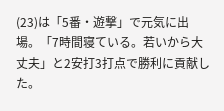(23)は「5番・遊撃」で元気に出場。「7時間寝ている。若いから大丈夫」と2安打3打点で勝利に貢献した。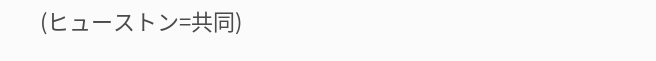(ヒューストン=共同)